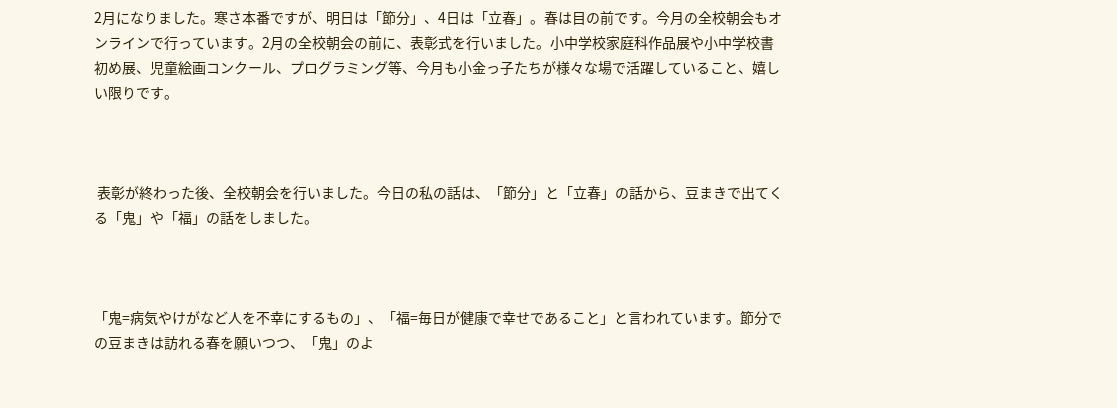2月になりました。寒さ本番ですが、明日は「節分」、4日は「立春」。春は目の前です。今月の全校朝会もオンラインで行っています。2月の全校朝会の前に、表彰式を行いました。小中学校家庭科作品展や小中学校書初め展、児童絵画コンクール、プログラミング等、今月も小金っ子たちが様々な場で活躍していること、嬉しい限りです。



 表彰が終わった後、全校朝会を行いました。今日の私の話は、「節分」と「立春」の話から、豆まきで出てくる「鬼」や「福」の話をしました。



「鬼=病気やけがなど人を不幸にするもの」、「福=毎日が健康で幸せであること」と言われています。節分での豆まきは訪れる春を願いつつ、「鬼」のよ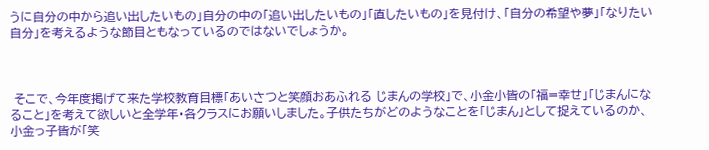うに自分の中から追い出したいもの」自分の中の「追い出したいもの」「直したいもの」を見付け、「自分の希望や夢」「なりたい自分」を考えるような節目ともなっているのではないでしょうか。



 そこで、今年度掲げて来た学校教育目標「あいさつと笑顔おあふれる じまんの学校」で、小金小皆の「福=幸せ」「じまんになること」を考えて欲しいと全学年・各クラスにお願いしました。子供たちがどのようなことを「じまん」として捉えているのか、小金っ子皆が「笑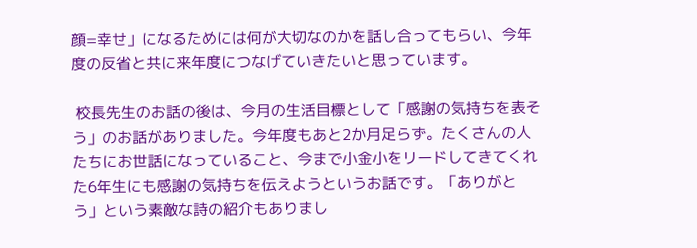顔=幸せ」になるためには何が大切なのかを話し合ってもらい、今年度の反省と共に来年度につなげていきたいと思っています。

 校長先生のお話の後は、今月の生活目標として「感謝の気持ちを表そう」のお話がありました。今年度もあと2か月足らず。たくさんの人たちにお世話になっていること、今まで小金小をリードしてきてくれた6年生にも感謝の気持ちを伝えようというお話です。「ありがとう」という素敵な詩の紹介もありまし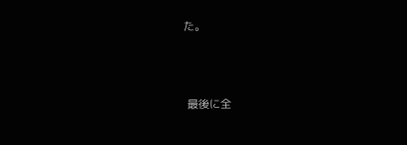た。



 最後に全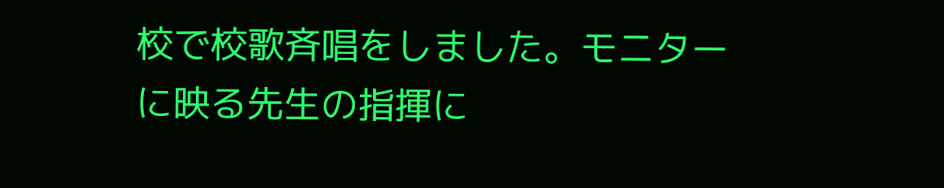校で校歌斉唱をしました。モニターに映る先生の指揮に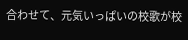合わせて、元気いっぱいの校歌が校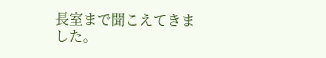長室まで聞こえてきました。